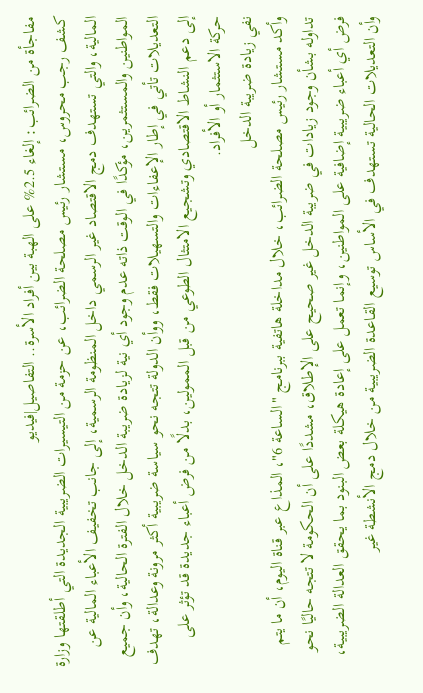مفاجأة من الضرائب: إلغاء 2.5% على الهبة بين أفراد الأسرة.. التفاصيل|فيديو
كشف رجب محروس، مستشار رئيس مصلحة الضرائب، عن حزمة من التيسيرات الضريبية الجديدة التي أطلقتها وزارة المالية، والتي تستهدف دمج الاقتصاد غير الرسمي داخل المنظومة الرسمية، إلى جانب تخفيف الأعباء المالية عن المواطنين والمستثمرين، مؤكدًا في الوقت ذاته عدم وجود أي نية لزيادة ضريبة الدخل خلال الفترة الحالية، وأن جميع التعديلات تأتي في إطار الإعفاءات والتسهيلات فقط، ووأن الدولة تتجه نحو سياسة ضريبية أكثر مرونة وعدالة، تهدف إلى دعم النشاط الاقتصادي وتشجيع الامتثال الطوعي من قبل الممولين، بدلًا من فرض أعباء جديدة قد تؤثر على حركة الاستثمار أو الأفراد.
نفي زيادة ضريبة الدخل
وأكد مستشار رئيس مصلحة الضرائب، خلال مداخلة هاتفية ببرنامج "الساعة 6"، المذاع عبر قناة اليوم، أن ما يتم تداوله بشأن وجود زيادات في ضريبة الدخل غير صحيح على الإطلاق، مشددًا على أن الحكومة لا تتجه حاليًا نحو فرض أي أعباء ضريبية إضافية على المواطنين، وإنما تعمل على إعادة هيكلة بعض البنود بما يحقق العدالة الضريبية، وأن التعديلات الحالية تستهدف في الأساس توسيع القاعدة الضريبية من خلال دمج الأنشطة غير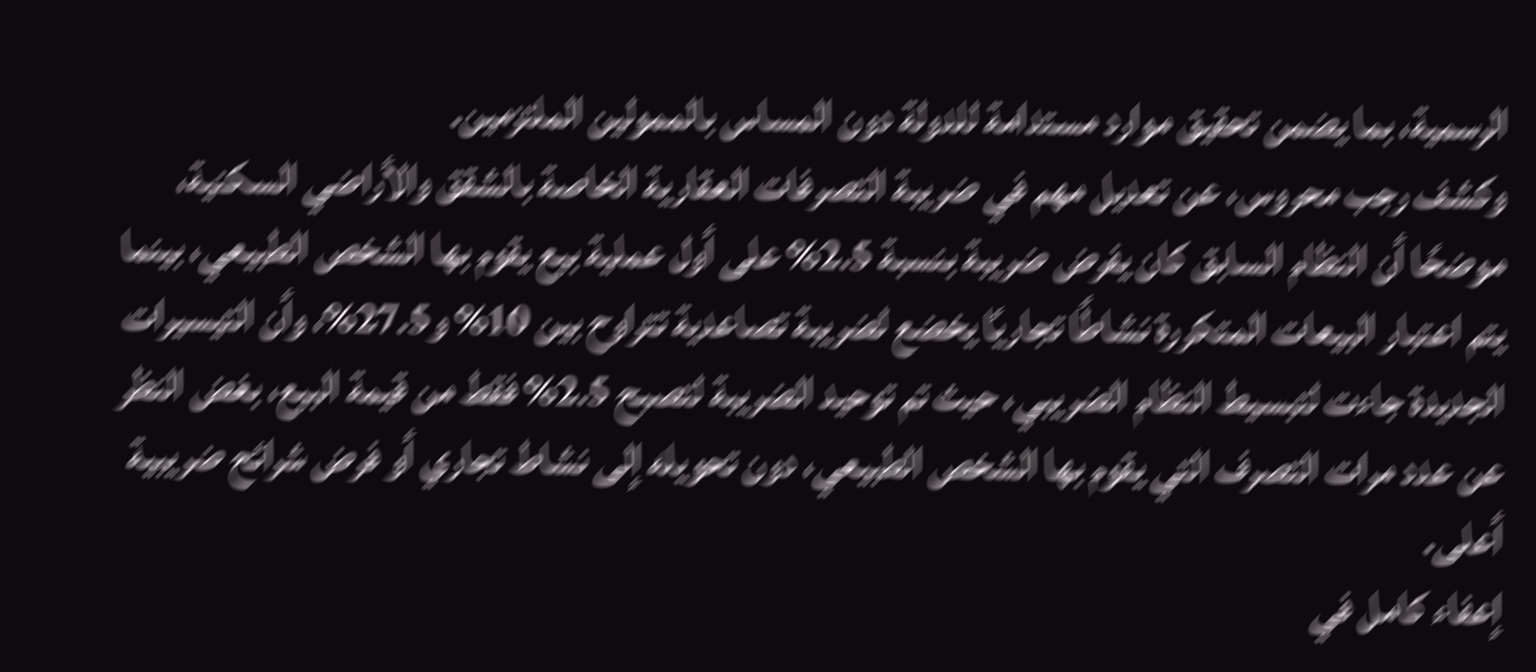الرسمية، بما يضمن تحقيق موارد مستدامة للدولة دون المساس بالممولين الملتزمين.
وكشف رجب محروس، عن تعديل مهم في ضريبة التصرفات العقارية الخاصة بالشقق والأراضي السكنية، موضحًا أن النظام السابق كان يفرض ضريبة بنسبة 2.5% على أول عملية بيع يقوم بها الشخص الطبيعي، بينما يتم اعتبار البيعات المتكررة نشاطًا تجاريًا يخضع لضريبة تصاعدية تتراوح بين 10% و27.5%، وأن التيسيرات الجديدة جاءت لتبسيط النظام الضريبي، حيث تم توحيد الضريبة لتصبح 2.5% فقط من قيمة البيع، بغض النظر عن عدد مرات التصرف التي يقوم بها الشخص الطبيعي، دون تحويله إلى نشاط تجاري أو فرض شرائح ضريبية أعلى.
إعفاء كامل في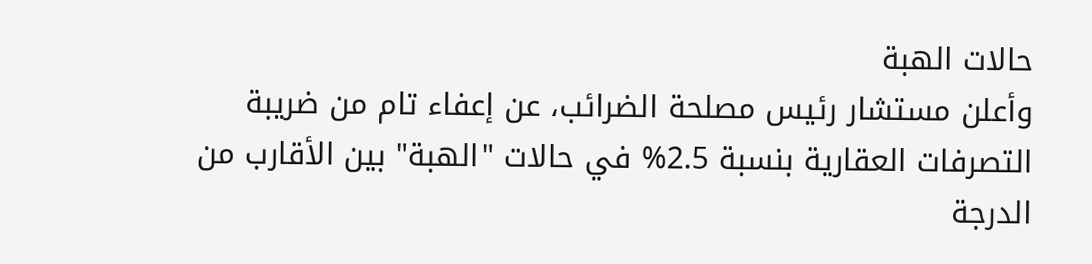حالات الهبة
وأعلن مستشار رئيس مصلحة الضرائب، عن إعفاء تام من ضريبة التصرفات العقارية بنسبة 2.5% في حالات "الهبة" بين الأقارب من الدرجة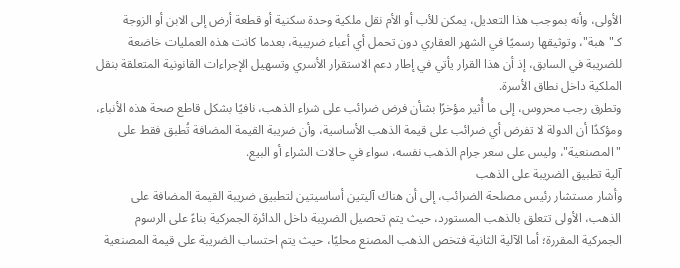الأولى، وأنه بموجب هذا التعديل، يمكن للأب أو الأم نقل ملكية وحدة سكنية أو قطعة أرض إلى الابن أو الزوجة كـ"هبة"، وتوثيقها رسميًا في الشهر العقاري دون تحمل أي أعباء ضريبية، بعدما كانت هذه العمليات خاضعة للضريبة في السابق، إذ أن هذا القرار يأتي في إطار دعم الاستقرار الأسري وتسهيل الإجراءات القانونية المتعلقة بنقل الملكية داخل نطاق الأسرة.
وتطرق رجب محروس، إلى ما أُثير مؤخرًا بشأن فرض ضرائب على شراء الذهب، نافيًا بشكل قاطع صحة هذه الأنباء، ومؤكدًا أن الدولة لا تفرض أي ضرائب على قيمة الذهب الأساسية، وأن ضريبة القيمة المضافة تُطبق فقط على "المصنعية"، وليس على سعر جرام الذهب نفسه، سواء في حالات الشراء أو البيع.
آلية تطبيق الضريبة على الذهب
وأشار مستشار رئيس مصلحة الضرائب، إلى أن هناك آليتين أساسيتين لتطبيق ضريبة القيمة المضافة على الذهب، الأولى تتعلق بالذهب المستورد، حيث يتم تحصيل الضريبة داخل الدائرة الجمركية بناءً على الرسوم الجمركية المقررة؛ أما الآلية الثانية فتخص الذهب المصنع محليًا، حيث يتم احتساب الضريبة على قيمة المصنعية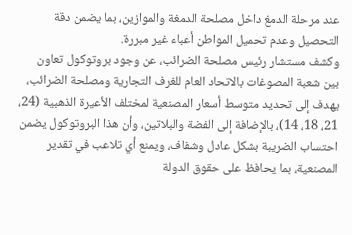عند مرحلة الدمغ داخل مصلحة الدمغة والموازين، بما يضمن دقة التحصيل وعدم تحميل المواطن أعباء غير مبررة.
وكشف مستشار رئيس مصلحة الضرائب، عن وجود بروتوكول تعاون بين شعبة المصوغات بالاتحاد العام للغرف التجارية ومصلحة الضرائب، يهدف إلى تحديد متوسط أسعار المصنعية لمختلف الأعيرة الذهبية (24، 21، 18، 14)، بالإضافة إلى الفضة والبلاتين، وأن هذا البروتوكول يضمن احتساب الضريبة بشكل عادل وشفاف، ويمنع أي تلاعب في تقدير المصنعية، بما يحافظ على حقوق الدولة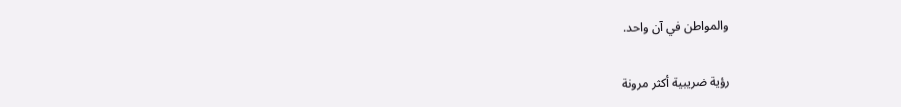والمواطن في آن واحد.

رؤية ضريبية أكثر مرونة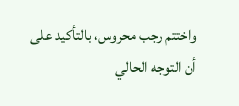واختتم رجب محروس، بالتأكيد على أن التوجه الحالي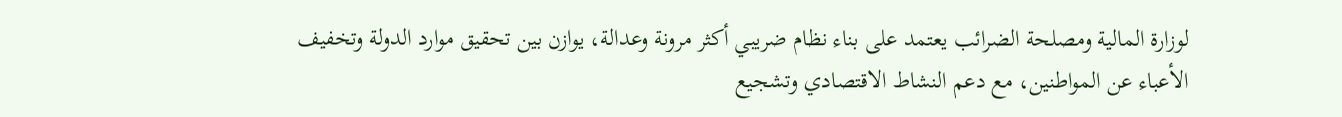لوزارة المالية ومصلحة الضرائب يعتمد على بناء نظام ضريبي أكثر مرونة وعدالة، يوازن بين تحقيق موارد الدولة وتخفيف الأعباء عن المواطنين، مع دعم النشاط الاقتصادي وتشجيع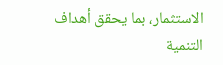الاستثمار، بما يحقق أهداف التنمية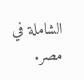الشاملة في مصر.